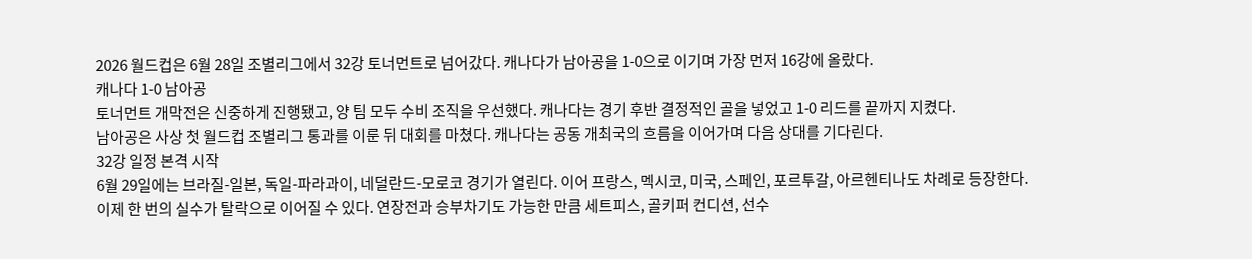2026 월드컵은 6월 28일 조별리그에서 32강 토너먼트로 넘어갔다. 캐나다가 남아공을 1-0으로 이기며 가장 먼저 16강에 올랐다.
캐나다 1-0 남아공
토너먼트 개막전은 신중하게 진행됐고, 양 팀 모두 수비 조직을 우선했다. 캐나다는 경기 후반 결정적인 골을 넣었고 1-0 리드를 끝까지 지켰다.
남아공은 사상 첫 월드컵 조별리그 통과를 이룬 뒤 대회를 마쳤다. 캐나다는 공동 개최국의 흐름을 이어가며 다음 상대를 기다린다.
32강 일정 본격 시작
6월 29일에는 브라질-일본, 독일-파라과이, 네덜란드-모로코 경기가 열린다. 이어 프랑스, 멕시코, 미국, 스페인, 포르투갈, 아르헨티나도 차례로 등장한다.
이제 한 번의 실수가 탈락으로 이어질 수 있다. 연장전과 승부차기도 가능한 만큼 세트피스, 골키퍼 컨디션, 선수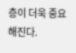층이 더욱 중요해진다.